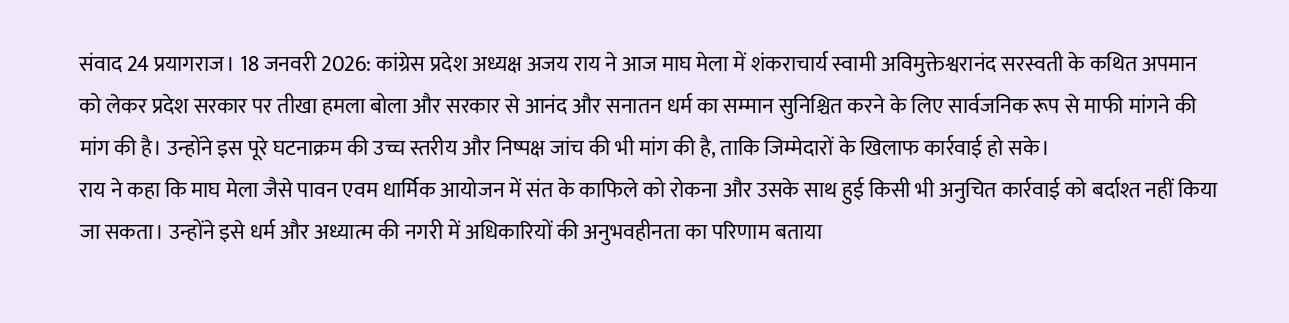संवाद 24 प्रयागराज। 18 जनवरी 2026: कांग्रेस प्रदेश अध्यक्ष अजय राय ने आज माघ मेला में शंकराचार्य स्वामी अविमुक्तेश्वरानंद सरस्वती के कथित अपमान को लेकर प्रदेश सरकार पर तीखा हमला बोला और सरकार से आनंद और सनातन धर्म का सम्मान सुनिश्चित करने के लिए सार्वजनिक रूप से माफी मांगने की मांग की है। उन्होंने इस पूरे घटनाक्रम की उच्च स्तरीय और निष्पक्ष जांच की भी मांग की है, ताकि जिम्मेदारों के खिलाफ कार्रवाई हो सके।
राय ने कहा कि माघ मेला जैसे पावन एवम धार्मिक आयोजन में संत के काफिले को रोकना और उसके साथ हुई किसी भी अनुचित कार्रवाई को बर्दाश्त नहीं किया जा सकता। उन्होंने इसे धर्म और अध्यात्म की नगरी में अधिकारियों की अनुभवहीनता का परिणाम बताया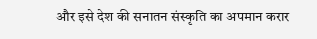और इसे देश की सनातन संस्कृति का अपमान करार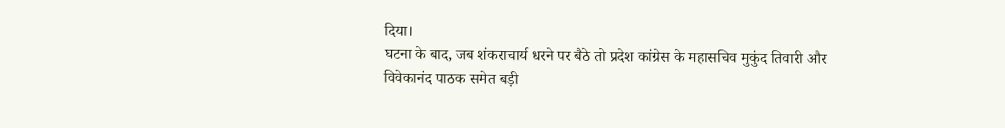दिया।
घटना के बाद, जब शंकराचार्य धरने पर बैठे तो प्रदेश कांग्रेस के महासचिव मुकुंद तिवारी और विवेकानंद पाठक समेत बड़ी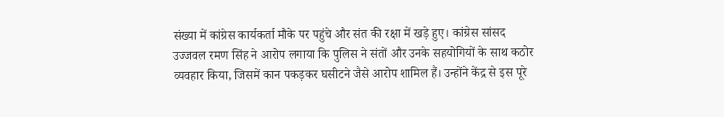संख्या में कांग्रेस कार्यकर्ता मौके पर पहुंचे और संत की रक्षा में खड़े हुए। कांग्रेस सांसद उज्जवल रमण सिंह ने आरोप लगाया कि पुलिस ने संतों और उनके सहयोगियों के साथ कठोर व्यवहार किया, जिसमें कान पकड़कर घसीटने जैसे आरोप शामिल हैं। उन्होंने केंद्र से इस पूरे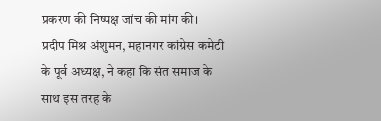प्रकरण की निष्पक्ष जांच की मांग की।
प्रदीप मिश्र अंशुमन, महानगर कांग्रेस कमेटी के पूर्व अध्यक्ष, ने कहा कि संत समाज के साथ इस तरह के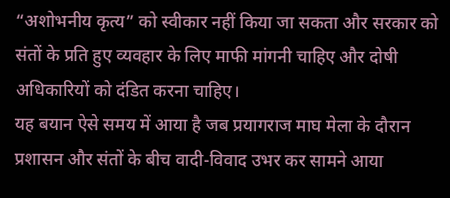“अशोभनीय कृत्य” को स्वीकार नहीं किया जा सकता और सरकार को संतों के प्रति हुए व्यवहार के लिए माफी मांगनी चाहिए और दोषी अधिकारियों को दंडित करना चाहिए।
यह बयान ऐसे समय में आया है जब प्रयागराज माघ मेला के दौरान प्रशासन और संतों के बीच वादी-विवाद उभर कर सामने आया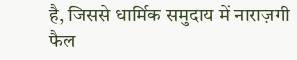है, जिससे धार्मिक समुदाय में नाराज़गी फैल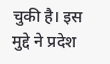चुकी है। इस मुद्दे ने प्रदेश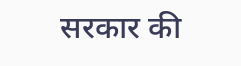सरकार की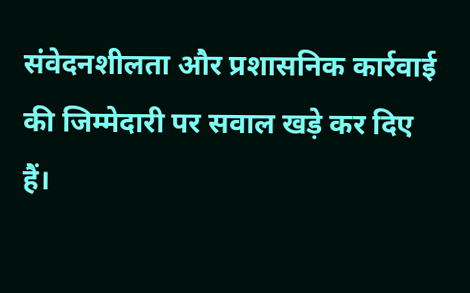संवेदनशीलता और प्रशासनिक कार्रवाई की जिम्मेदारी पर सवाल खड़े कर दिए हैं।